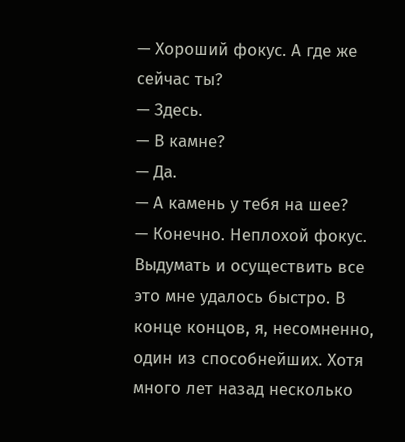— Хороший фокус. А где же сейчас ты?
— Здесь.
— В камне?
— Да.
— А камень у тебя на шее?
— Конечно. Неплохой фокус. Выдумать и осуществить все это мне удалось быстро. В конце концов, я, несомненно, один из способнейших. Хотя много лет назад несколько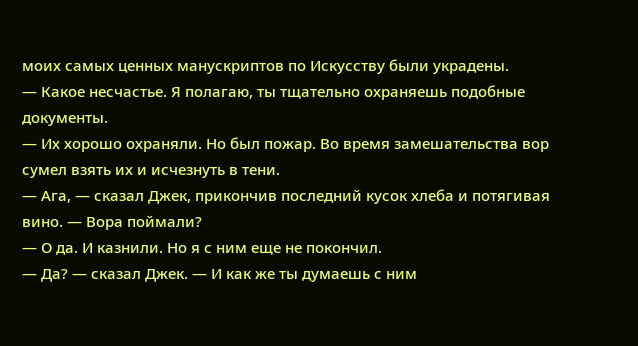моих самых ценных манускриптов по Искусству были украдены.
— Какое несчастье. Я полагаю, ты тщательно охраняешь подобные документы.
— Их хорошо охраняли. Но был пожар. Во время замешательства вор сумел взять их и исчезнуть в тени.
— Ага, — сказал Джек, прикончив последний кусок хлеба и потягивая вино. — Вора поймали?
— О да. И казнили. Но я с ним еще не покончил.
— Да? — сказал Джек. — И как же ты думаешь с ним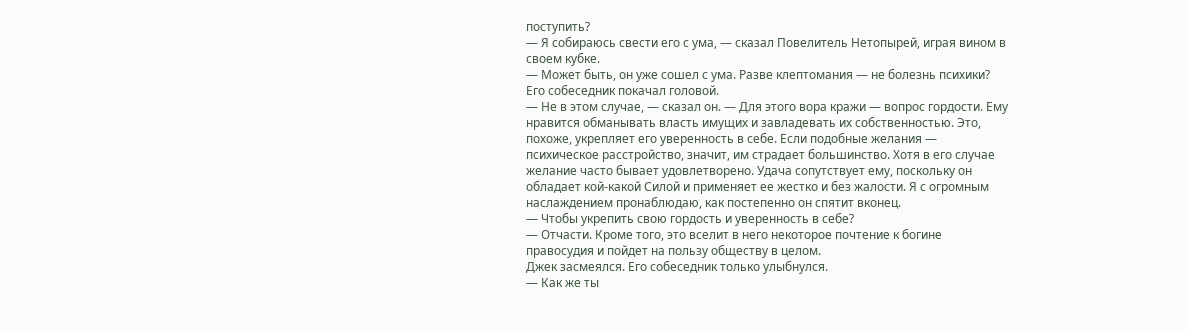поступить?
— Я собираюсь свести его с ума, — сказал Повелитель Нетопырей, играя вином в своем кубке.
— Может быть, он уже сошел с ума. Разве клептомания — не болезнь психики?
Его собеседник покачал головой.
— Не в этом случае, — сказал он. — Для этого вора кражи — вопрос гордости. Ему нравится обманывать власть имущих и завладевать их собственностью. Это, похоже, укрепляет его уверенность в себе. Если подобные желания — психическое расстройство, значит, им страдает большинство. Хотя в его случае желание часто бывает удовлетворено. Удача сопутствует ему, поскольку он обладает кой-какой Силой и применяет ее жестко и без жалости. Я с огромным наслаждением пронаблюдаю, как постепенно он спятит вконец.
— Чтобы укрепить свою гордость и уверенность в себе?
— Отчасти. Кроме того, это вселит в него некоторое почтение к богине правосудия и пойдет на пользу обществу в целом.
Джек засмеялся. Его собеседник только улыбнулся.
— Как же ты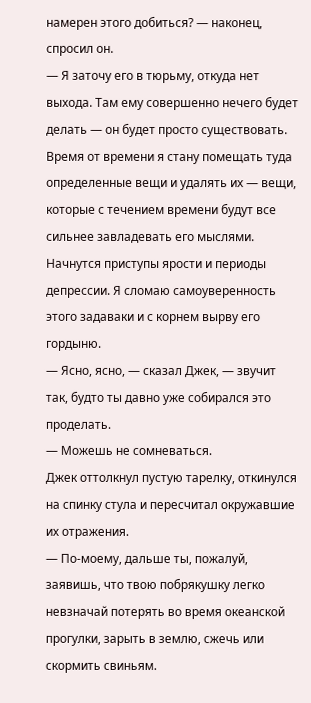намерен этого добиться? — наконец, спросил он.
— Я заточу его в тюрьму, откуда нет выхода. Там ему совершенно нечего будет делать — он будет просто существовать. Время от времени я стану помещать туда определенные вещи и удалять их — вещи, которые с течением времени будут все сильнее завладевать его мыслями. Начнутся приступы ярости и периоды депрессии. Я сломаю самоуверенность этого задаваки и с корнем вырву его гордыню.
— Ясно, ясно, — сказал Джек, — звучит так, будто ты давно уже собирался это проделать.
— Можешь не сомневаться.
Джек оттолкнул пустую тарелку, откинулся на спинку стула и пересчитал окружавшие их отражения.
— По-моему, дальше ты, пожалуй, заявишь, что твою побрякушку легко невзначай потерять во время океанской прогулки, зарыть в землю, сжечь или скормить свиньям.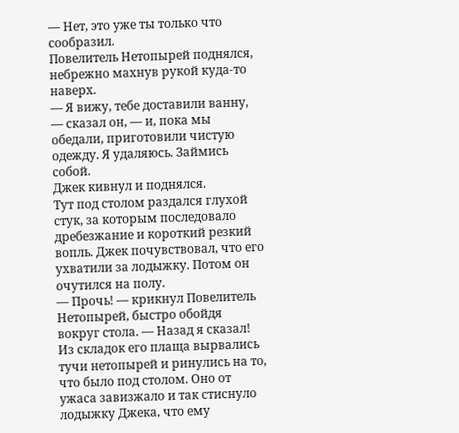— Нет, это уже ты только что сообразил.
Повелитель Нетопырей поднялся, небрежно махнув рукой куда-то наверх.
— Я вижу, тебе доставили ванну, — сказал он, — и, пока мы обедали, приготовили чистую одежду. Я удаляюсь. Займись собой.
Джек кивнул и поднялся.
Тут под столом раздался глухой стук, за которым последовало дребезжание и короткий резкий вопль. Джек почувствовал, что его ухватили за лодыжку. Потом он очутился на полу.
— Прочь! — крикнул Повелитель Нетопырей, быстро обойдя вокруг стола. — Назад я сказал!
Из складок его плаща вырвались тучи нетопырей и ринулись на то, что было под столом. Оно от ужаса завизжало и так стиснуло лодыжку Джека, что ему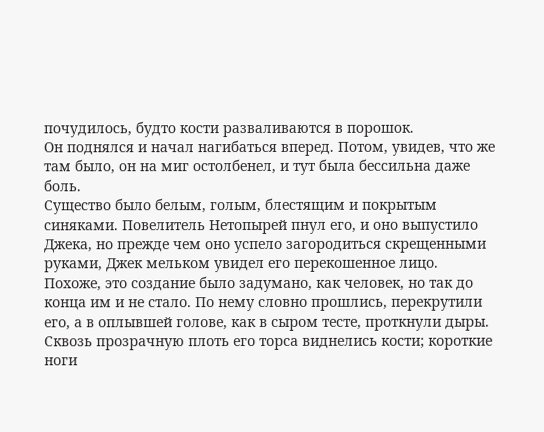почудилось, будто кости разваливаются в порошок.
Он поднялся и начал нагибаться вперед. Потом, увидев, что же там было, он на миг остолбенел, и тут была бессильна даже боль.
Существо было белым, голым, блестящим и покрытым синяками. Повелитель Нетопырей пнул его, и оно выпустило Джека, но прежде чем оно успело загородиться скрещенными руками, Джек мельком увидел его перекошенное лицо.
Похоже, это создание было задумано, как человек, но так до конца им и не стало. По нему словно прошлись, перекрутили его, а в оплывшей голове, как в сыром тесте, проткнули дыры. Сквозь прозрачную плоть его торса виднелись кости; короткие ноги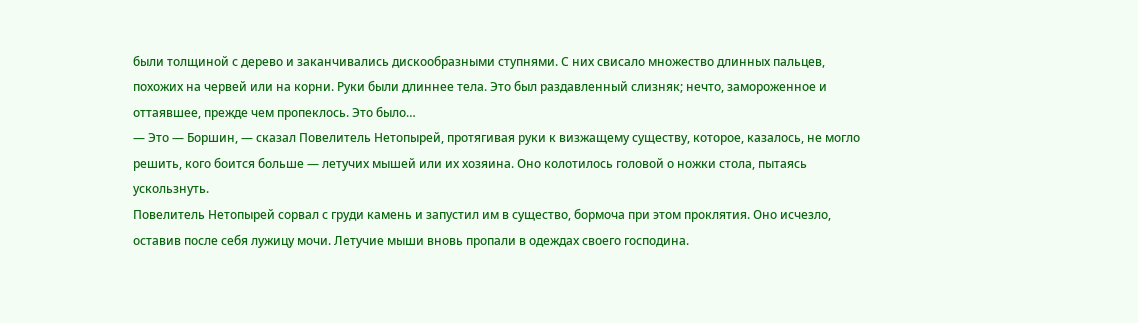были толщиной с дерево и заканчивались дискообразными ступнями. С них свисало множество длинных пальцев, похожих на червей или на корни. Руки были длиннее тела. Это был раздавленный слизняк; нечто, замороженное и оттаявшее, прежде чем пропеклось. Это было…
— Это — Боршин, — сказал Повелитель Нетопырей, протягивая руки к визжащему существу, которое, казалось, не могло решить, кого боится больше — летучих мышей или их хозяина. Оно колотилось головой о ножки стола, пытаясь ускользнуть.
Повелитель Нетопырей сорвал с груди камень и запустил им в существо, бормоча при этом проклятия. Оно исчезло, оставив после себя лужицу мочи. Летучие мыши вновь пропали в одеждах своего господина.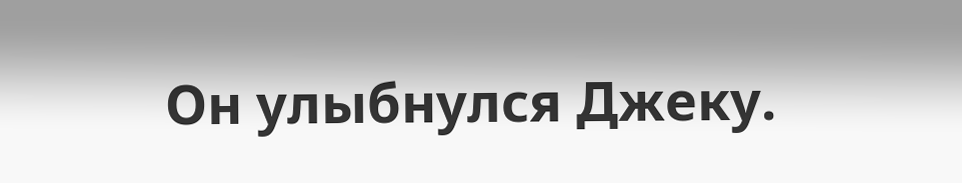Он улыбнулся Джеку.